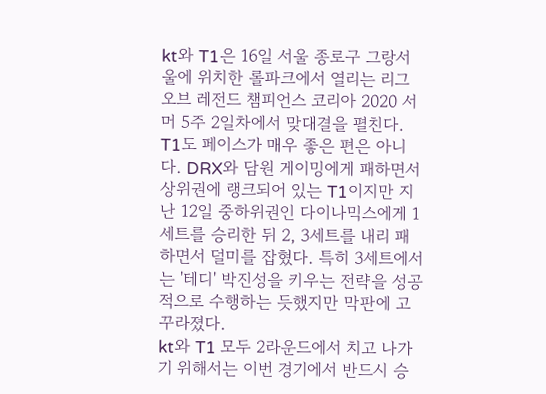kt와 T1은 16일 서울 종로구 그랑서울에 위치한 롤파크에서 열리는 리그 오브 레전드 챔피언스 코리아 2020 서머 5주 2일차에서 맞대결을 펼친다.
T1도 페이스가 매우 좋은 편은 아니다. DRX와 담원 게이밍에게 패하면서 상위권에 랭크되어 있는 T1이지만 지난 12일 중하위권인 다이나믹스에게 1세트를 승리한 뒤 2, 3세트를 내리 패하면서 덜미를 잡혔다. 특히 3세트에서는 '테디' 박진성을 키우는 전략을 성공적으로 수행하는 듯했지만 막판에 고꾸라졌다.
kt와 T1 모두 2라운드에서 치고 나가기 위해서는 이번 경기에서 반드시 승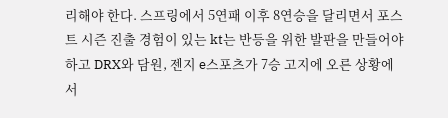리해야 한다. 스프링에서 5연패 이후 8연승을 달리면서 포스트 시즌 진출 경험이 있는 kt는 반등을 위한 발판을 만들어야 하고 DRX와 담원, 젠지 e스포츠가 7승 고지에 오른 상황에서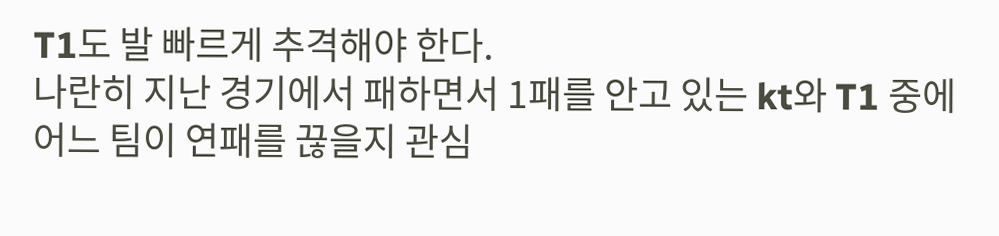T1도 발 빠르게 추격해야 한다.
나란히 지난 경기에서 패하면서 1패를 안고 있는 kt와 T1 중에 어느 팀이 연패를 끊을지 관심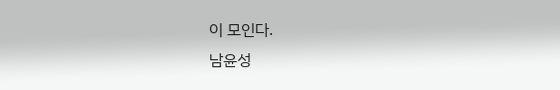이 모인다.
남윤성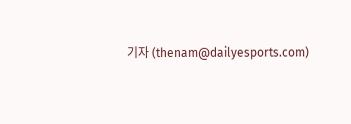기자 (thenam@dailyesports.com)